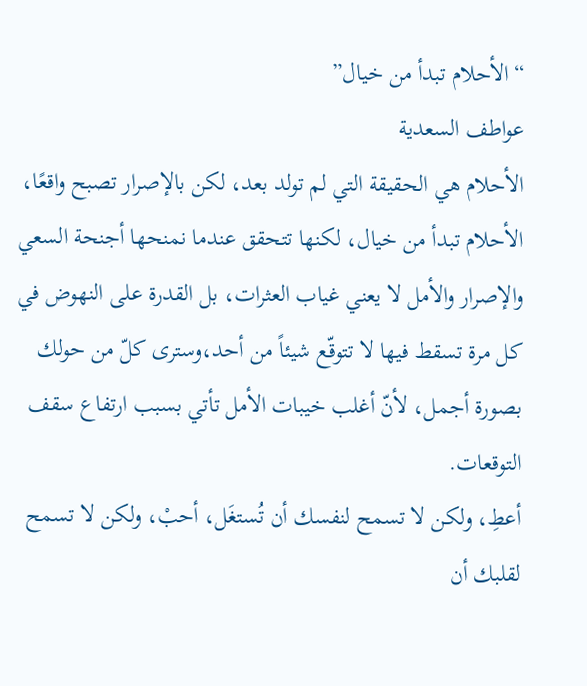“الأحلام تبدأ من خيال”
عواطف السعدية
الأحلام هي الحقيقة التي لم تولد بعد، لكن بالإصرار تصبح واقعًا، الأحلام تبدأ من خيال، لكنها تتحقق عندما نمنحها أجنحة السعي والإصرار والأمل لا يعني غياب العثرات، بل القدرة على النهوض في كل مرة تسقط فيها لا تتوقّع شيئاً من أحد،وسترى كلّ من حولك بصورة أجمل، لأنّ أغلب خيبات الأمل تأتي بسبب ارتفاع سقف التوقعات.
أعطِ، ولكن لا تسمح لنفسك أن تُستغَل، أحبْ، ولكن لا تسمح لقلبك أن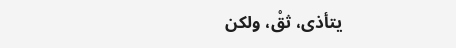يتأذى، ثقْ، ولكن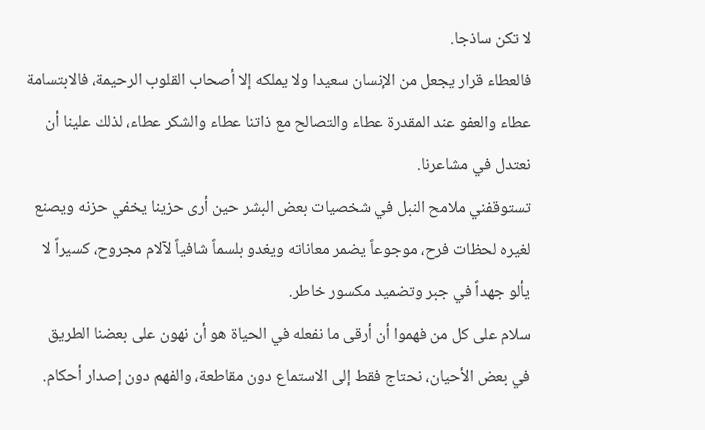لا تكن ساذجا.
فالعطاء قرار يجعل من الإنسان سعيدا ولا يملكه إلا أصحاب القلوب الرحيمة، فالابتسامة عطاء والعفو عند المقدرة عطاء والتصالح مع ذاتنا عطاء والشكر عطاء، لذلك علينا أن نعتدل في مشاعرنا.
تستوقفني ملامح النبل في شخصيات بعض البشر حين أرى حزينا يخفي حزنه ويصنع لغيره لحظات فرح، موجوعاً يضمر معاناته ويغدو بلسماً شافياً لآلام مجروح، كسيراً لا يألو جهداً في جبر وتضميد مكسور خاطر.
سلام على كل من فهموا أن أرقى ما نفعله في الحياة هو أن نهون على بعضنا الطريق
في بعض الأحيان، نحتاج فقط إلى الاستماع دون مقاطعة، والفهم دون إصدار أحكام.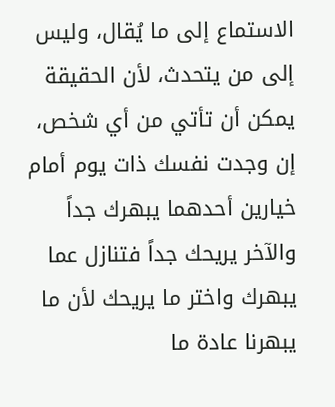الاستماع إلى ما يُقال، وليس إلى من يتحدث، لأن الحقيقة يمكن أن تأتي من أي شخص، إن وجدت نفسك ذات يوم أمام خيارين أحدهما يبهرك جداً والآخر يريحك جداً فتنازل عما يبهرك واختر ما يريحك لأن ما يبهرنا عادة ما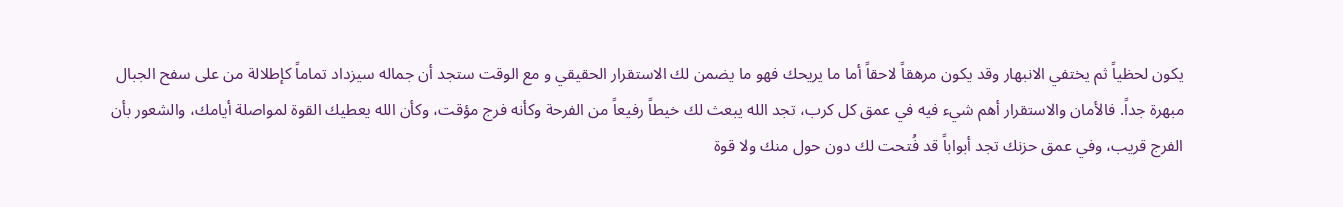يكون لحظياً ثم يختفي الانبهار وقد يكون مرهقاً لاحقاً أما ما يريحك فهو ما يضمن لك الاستقرار الحقيقي و مع الوقت ستجد أن جماله سيزداد تماماً كإطلالة من على سفح الجبال مبهرة جداً. فالأمان والاستقرار أهم شيء فيه في عمق كل كرب، تجد الله يبعث لك خيطاً رفيعاً من الفرحة وكأنه فرج مؤقت، وكأن الله يعطيك القوة لمواصلة أيامك، والشعور بأن الفرج قريب، وفي عمق حزنك تجد أبواباً قد فُتحت لك دون حول منك ولا قوة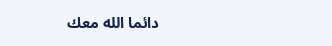دائما الله معك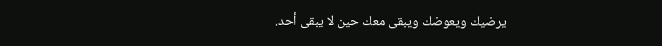يرضيك ويعوضك ويبقى معك حين لا يبقى أحد.